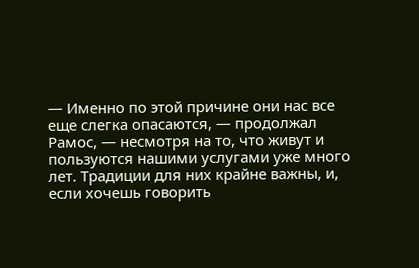— Именно по этой причине они нас все еще слегка опасаются, — продолжал Рамос, — несмотря на то, что живут и пользуются нашими услугами уже много лет. Традиции для них крайне важны, и, если хочешь говорить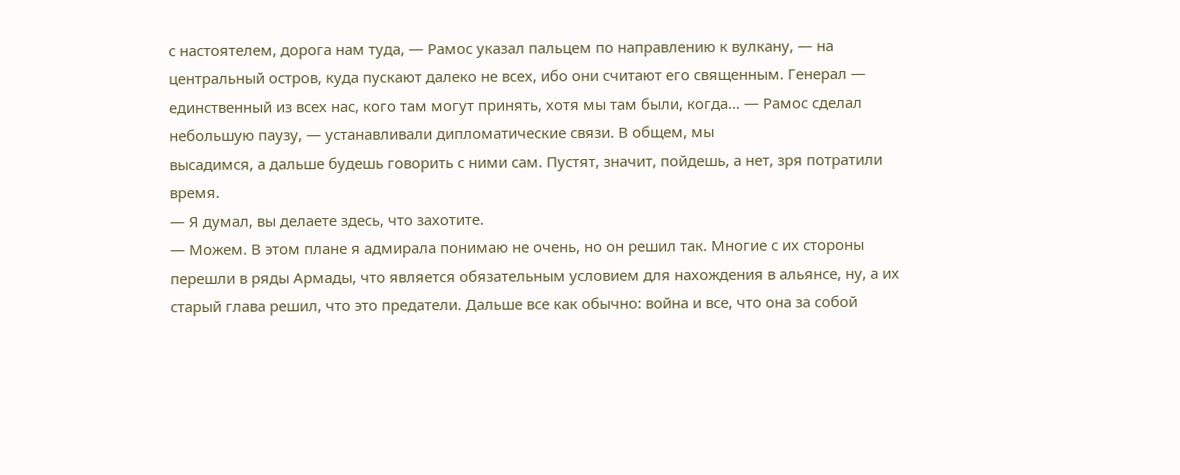с настоятелем, дорога нам туда, — Рамос указал пальцем по направлению к вулкану, — на центральный остров, куда пускают далеко не всех, ибо они считают его священным. Генерал — единственный из всех нас, кого там могут принять, хотя мы там были, когда… — Рамос сделал небольшую паузу, — устанавливали дипломатические связи. В общем, мы
высадимся, а дальше будешь говорить с ними сам. Пустят, значит, пойдешь, а нет, зря потратили время.
— Я думал, вы делаете здесь, что захотите.
— Можем. В этом плане я адмирала понимаю не очень, но он решил так. Многие с их стороны перешли в ряды Армады, что является обязательным условием для нахождения в альянсе, ну, а их старый глава решил, что это предатели. Дальше все как обычно: война и все, что она за собой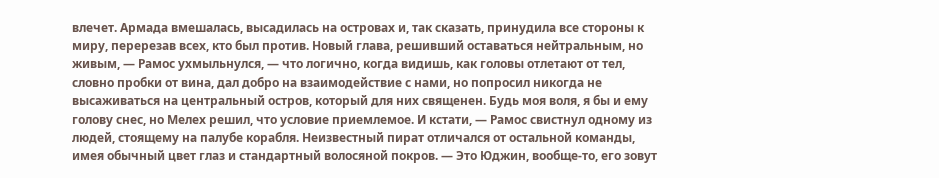влечет. Армада вмешалась, высадилась на островах и, так сказать, принудила все стороны к миру, перерезав всех, кто был против. Новый глава, решивший оставаться нейтральным, но живым, — Рамос ухмыльнулся, — что логично, когда видишь, как головы отлетают от тел, словно пробки от вина, дал добро на взаимодействие с нами, но попросил никогда не высаживаться на центральный остров, который для них священен. Будь моя воля, я бы и ему голову снес, но Мелех решил, что условие приемлемое. И кстати, — Рамос свистнул одному из людей, стоящему на палубе корабля. Неизвестный пират отличался от остальной команды, имея обычный цвет глаз и стандартный волосяной покров. — Это Юджин, вообще-то, его зовут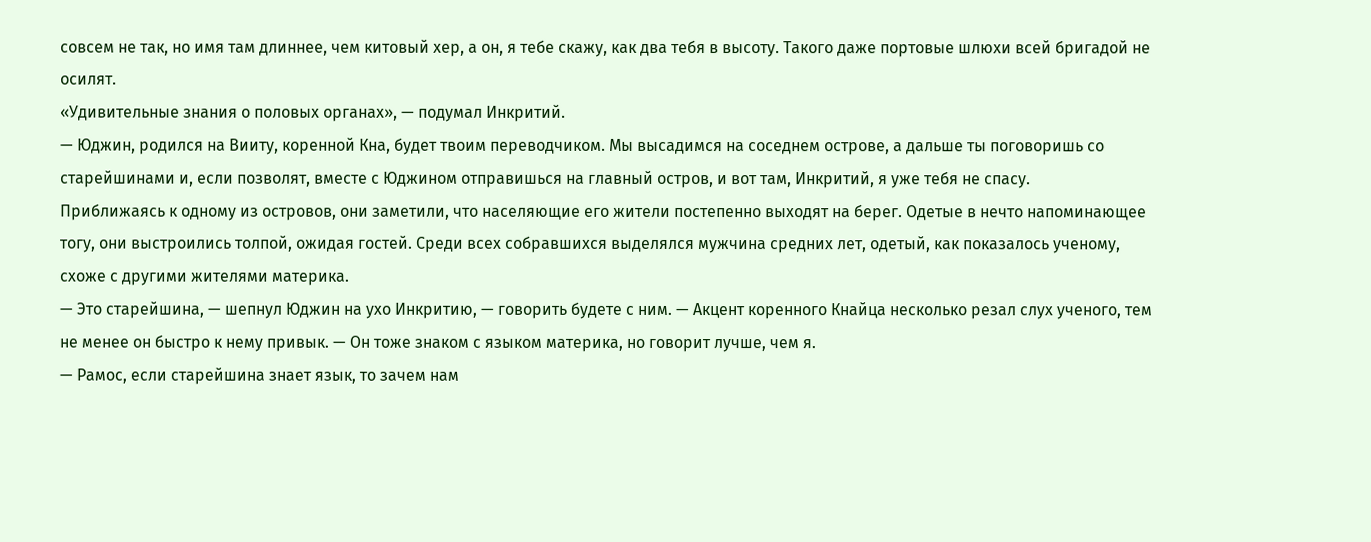совсем не так, но имя там длиннее, чем китовый хер, а он, я тебе скажу, как два тебя в высоту. Такого даже портовые шлюхи всей бригадой не осилят.
«Удивительные знания о половых органах», — подумал Инкритий.
— Юджин, родился на Вииту, коренной Кна, будет твоим переводчиком. Мы высадимся на соседнем острове, а дальше ты поговоришь со старейшинами и, если позволят, вместе с Юджином отправишься на главный остров, и вот там, Инкритий, я уже тебя не спасу.
Приближаясь к одному из островов, они заметили, что населяющие его жители постепенно выходят на берег. Одетые в нечто напоминающее тогу, они выстроились толпой, ожидая гостей. Среди всех собравшихся выделялся мужчина средних лет, одетый, как показалось ученому, схоже с другими жителями материка.
— Это старейшина, — шепнул Юджин на ухо Инкритию, — говорить будете с ним. — Акцент коренного Кнайца несколько резал слух ученого, тем не менее он быстро к нему привык. — Он тоже знаком с языком материка, но говорит лучше, чем я.
— Рамос, если старейшина знает язык, то зачем нам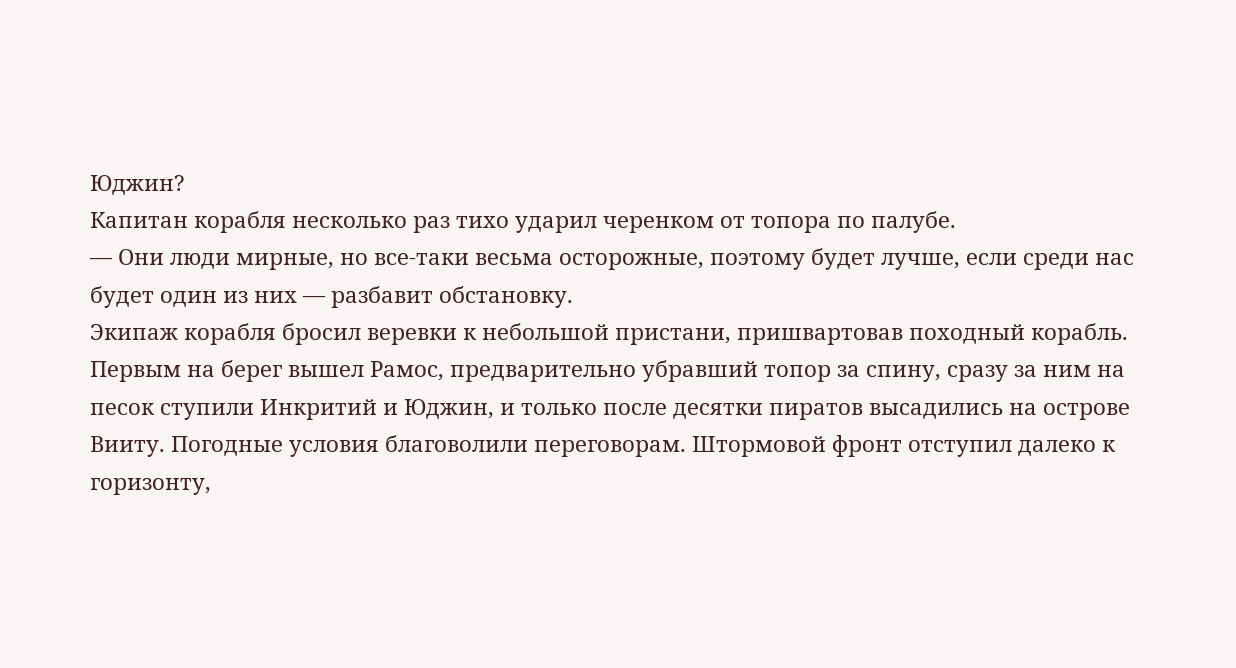Юджин?
Капитан корабля несколько раз тихо ударил черенком от топора по палубе.
— Они люди мирные, но все-таки весьма осторожные, поэтому будет лучше, если среди нас будет один из них — разбавит обстановку.
Экипаж корабля бросил веревки к небольшой пристани, пришвартовав походный корабль. Первым на берег вышел Рамос, предварительно убравший топор за спину, сразу за ним на песок ступили Инкритий и Юджин, и только после десятки пиратов высадились на острове Вииту. Погодные условия благоволили переговорам. Штормовой фронт отступил далеко к горизонту,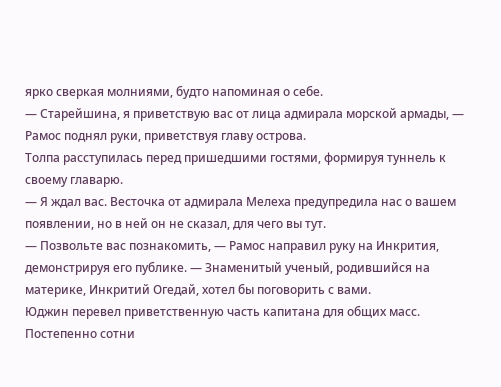ярко сверкая молниями, будто напоминая о себе.
— Старейшина, я приветствую вас от лица адмирала морской армады, — Рамос поднял руки, приветствуя главу острова.
Толпа расступилась перед пришедшими гостями, формируя туннель к своему главарю.
— Я ждал вас. Весточка от адмирала Мелеха предупредила нас о вашем появлении, но в ней он не сказал, для чего вы тут.
— Позвольте вас познакомить, — Рамос направил руку на Инкрития, демонстрируя его публике. — Знаменитый ученый, родившийся на материке, Инкритий Огедай, хотел бы поговорить с вами.
Юджин перевел приветственную часть капитана для общих масс. Постепенно сотни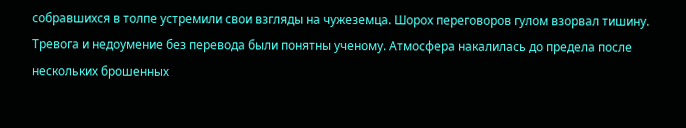собравшихся в толпе устремили свои взгляды на чужеземца. Шорох переговоров гулом взорвал тишину. Тревога и недоумение без перевода были понятны ученому. Атмосфера накалилась до предела после нескольких брошенных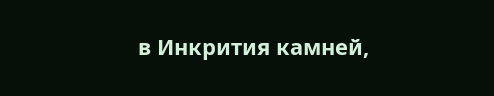в Инкрития камней,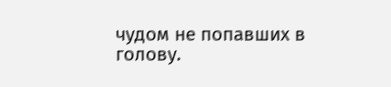чудом не попавших в голову.